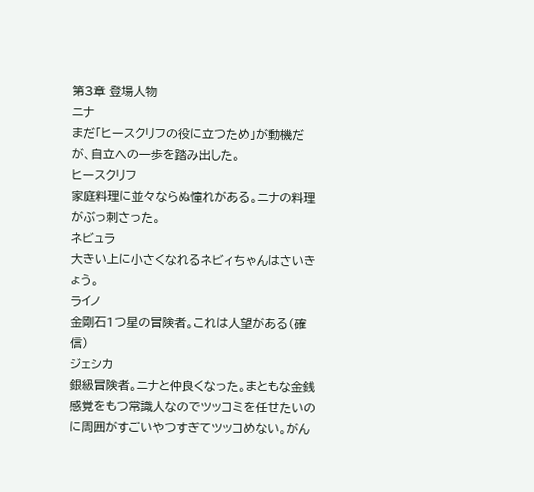第3章 登場人物
ニナ
まだ「ヒースクリフの役に立つため」が動機だが、自立への一歩を踏み出した。
ヒースクリフ
家庭料理に並々ならぬ憧れがある。ニナの料理がぶっ刺さった。
ネビュラ
大きい上に小さくなれるネビィちゃんはさいきょう。
ライノ
金剛石1つ星の冒険者。これは人望がある(確信)
ジェシカ
銀級冒険者。ニナと仲良くなった。まともな金銭感覚をもつ常識人なのでツッコミを任せたいのに周囲がすごいやつすぎてツッコめない。がん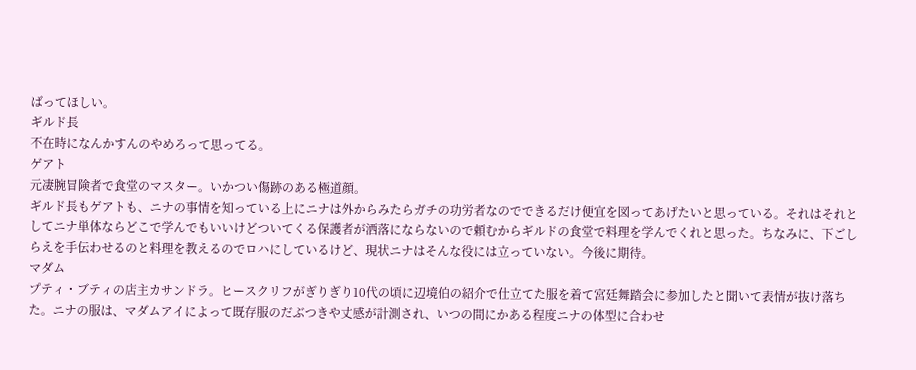ばってほしい。
ギルド長
不在時になんかすんのやめろって思ってる。
ゲアト
元凄腕冒険者で食堂のマスター。いかつい傷跡のある極道顔。
ギルド長もゲアトも、ニナの事情を知っている上にニナは外からみたらガチの功労者なのでできるだけ便宜を図ってあげたいと思っている。それはそれとしてニナ単体ならどこで学んでもいいけどついてくる保護者が洒落にならないので頼むからギルドの食堂で料理を学んでくれと思った。ちなみに、下ごしらえを手伝わせるのと料理を教えるのでロハにしているけど、現状ニナはそんな役には立っていない。今後に期待。
マダム
プティ・ブティの店主カサンドラ。ヒースクリフがぎりぎり10代の頃に辺境伯の紹介で仕立てた服を着て宮廷舞踏会に参加したと聞いて表情が抜け落ちた。ニナの服は、マダムアイによって既存服のだぶつきや丈感が計測され、いつの間にかある程度ニナの体型に合わせ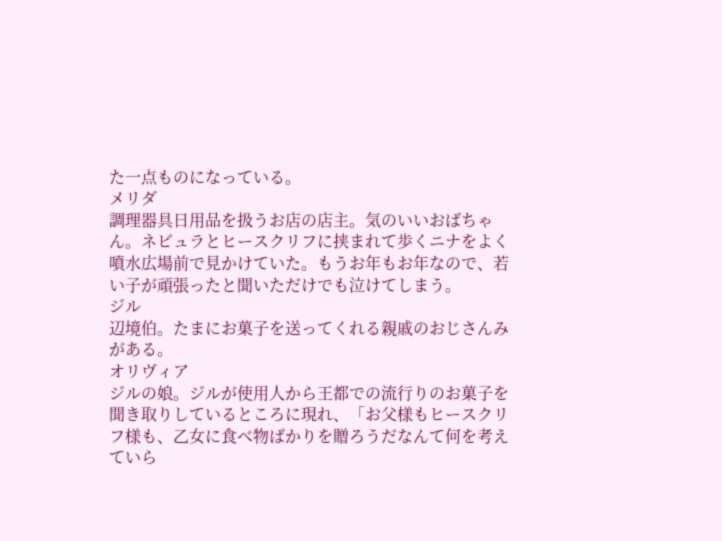た一点ものになっている。
メリダ
調理器具日用品を扱うお店の店主。気のいいおばちゃん。ネビュラとヒースクリフに挟まれて歩くニナをよく噴水広場前で見かけていた。もうお年もお年なので、若い子が頑張ったと聞いただけでも泣けてしまう。
ジル
辺境伯。たまにお菓子を送ってくれる親戚のおじさんみがある。
オリヴィア
ジルの娘。ジルが使用人から王都での流行りのお菓子を聞き取りしているところに現れ、「お父様もヒースクリフ様も、乙女に食べ物ばかりを贈ろうだなんて何を考えていら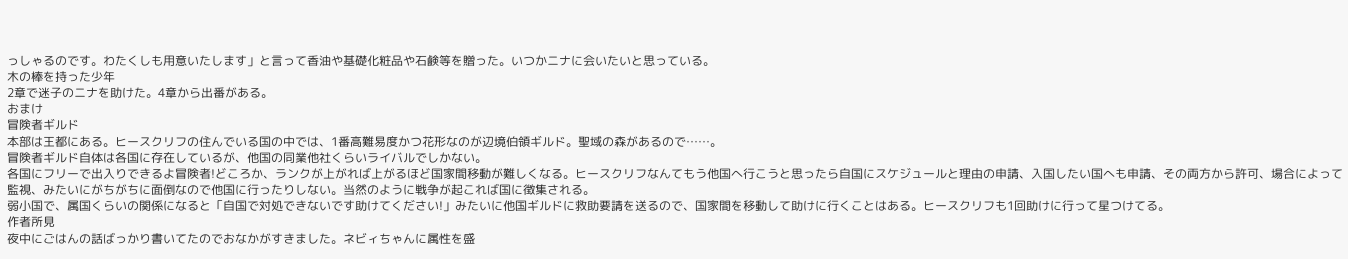っしゃるのです。わたくしも用意いたします」と言って香油や基礎化粧品や石鹸等を贈った。いつかニナに会いたいと思っている。
木の棒を持った少年
2章で迷子のニナを助けた。4章から出番がある。
おまけ
冒険者ギルド
本部は王都にある。ヒースクリフの住んでいる国の中では、1番高難易度かつ花形なのが辺境伯領ギルド。聖域の森があるので……。
冒険者ギルド自体は各国に存在しているが、他国の同業他社くらいライバルでしかない。
各国にフリーで出入りできるよ冒険者!どころか、ランクが上がれば上がるほど国家間移動が難しくなる。ヒースクリフなんてもう他国へ行こうと思ったら自国にスケジュールと理由の申請、入国したい国へも申請、その両方から許可、場合によって監視、みたいにがちがちに面倒なので他国に行ったりしない。当然のように戦争が起これば国に徴集される。
弱小国で、属国くらいの関係になると「自国で対処できないです助けてください!」みたいに他国ギルドに救助要請を送るので、国家間を移動して助けに行くことはある。ヒースクリフも1回助けに行って星つけてる。
作者所見
夜中にごはんの話ばっかり書いてたのでおなかがすきました。ネビィちゃんに属性を盛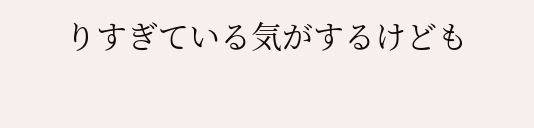りすぎている気がするけども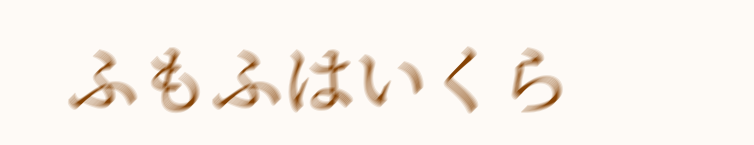ふもふはいくら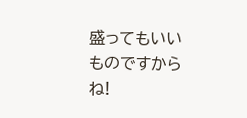盛ってもいいものですからね!